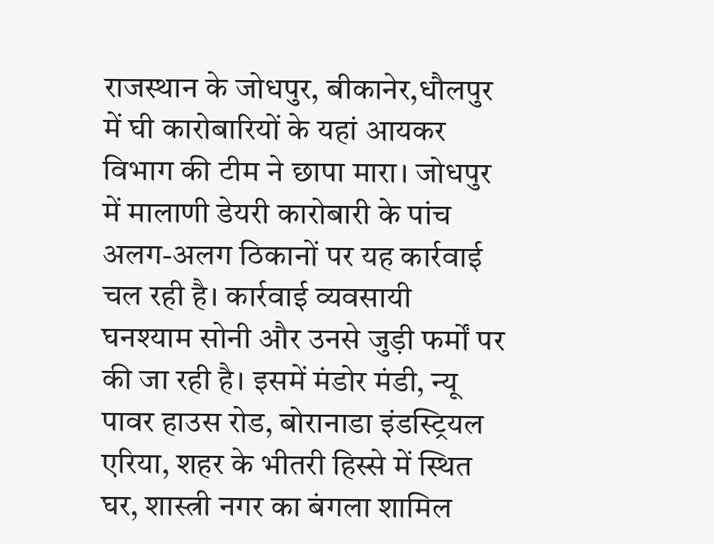राजस्थान के जोधपुर, बीकानेर,धौलपुर में घी कारोबारियों के यहां आयकर विभाग की टीम ने छापा मारा। जोधपुर में मालाणी डेयरी कारोबारी के पांच अलग-अलग ठिकानों पर यह कार्रवाई चल रही है। कार्रवाई व्यवसायी घनश्याम सोनी और उनसे जुड़ी फर्मों पर की जा रही है। इसमें मंडोर मंडी, न्यू पावर हाउस रोड, बोरानाडा इंडस्ट्रियल एरिया, शहर के भीतरी हिस्से में स्थित घर, शास्त्री नगर का बंगला शामिल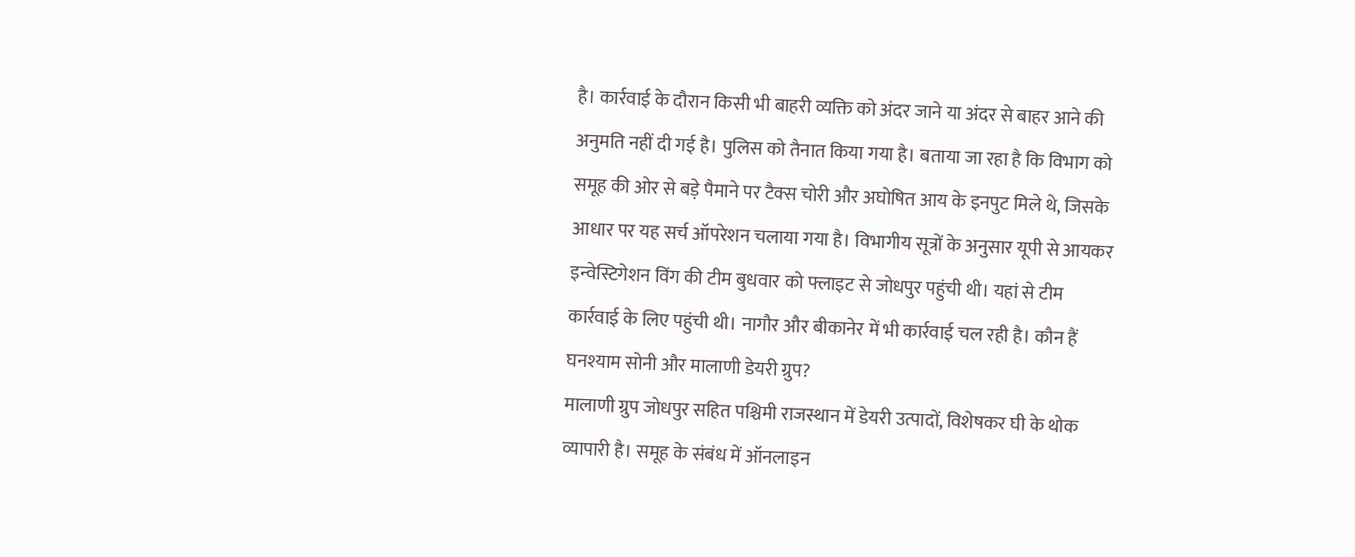है। कार्रवाई के दौरान किसी भी बाहरी व्यक्ति को अंदर जाने या अंदर से बाहर आने की अनुमति नहीं दी गई है। पुलिस को तैनात किया गया है। बताया जा रहा है कि विभाग को समूह की ओर से बड़े पैमाने पर टैक्स चोरी और अघोषित आय के इनपुट मिले थे, जिसके आधार पर यह सर्च ऑपरेशन चलाया गया है। विभागीय सूत्रों के अनुसार यूपी से आयकर इन्वेस्टिगेशन विंग की टीम बुधवार को फ्लाइट से जोधपुर पहुंची थी। यहां से टीम कार्रवाई के लिए पहुंची थी। नागौर और बीकानेर में भी कार्रवाई चल रही है। कौन हैं घनश्याम सोनी और मालाणी डेयरी ग्रुप?
मालाणी ग्रुप जोधपुर सहित पश्चिमी राजस्थान में डेयरी उत्पादों, विशेषकर घी के थोक व्यापारी है। समूह के संबंध में ऑनलाइन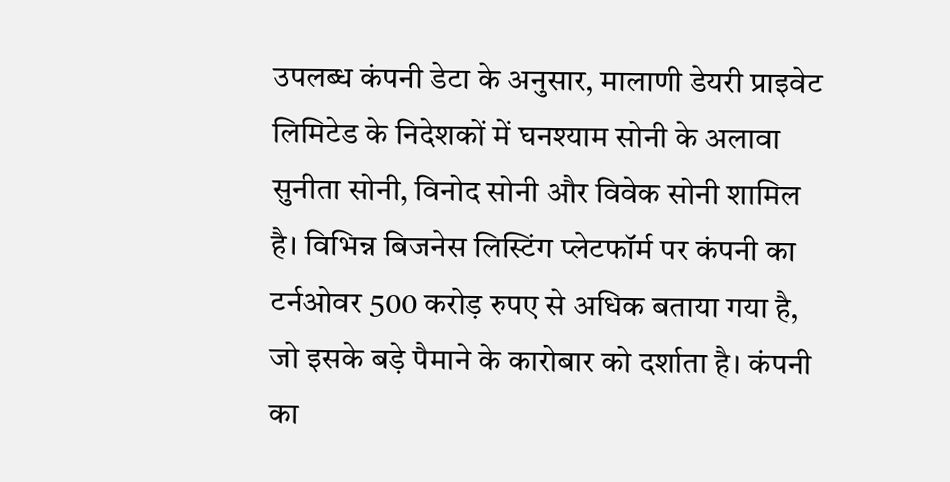उपलब्ध कंपनी डेटा के अनुसार, मालाणी डेयरी प्राइवेट लिमिटेड के निदेशकों में घनश्याम सोनी के अलावा सुनीता सोनी, विनोद सोनी और विवेक सोनी शामिल है। विभिन्न बिजनेस लिस्टिंग प्लेटफॉर्म पर कंपनी का टर्नओवर 500 करोड़ रुपए से अधिक बताया गया है, जो इसके बड़े पैमाने के कारोबार को दर्शाता है। कंपनी का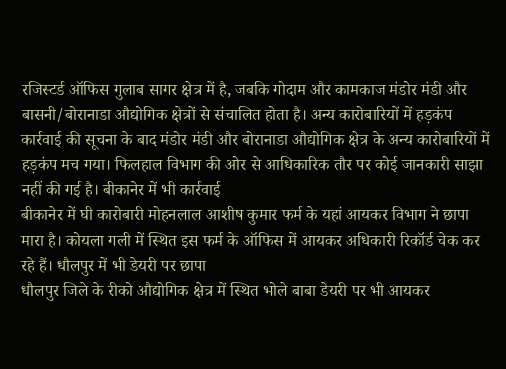रजिस्टर्ड ऑफिस गुलाब सागर क्षेत्र में है, जबकि गोदाम और कामकाज मंडोर मंडी और बासनी/बोरानाडा औद्योगिक क्षेत्रों से संचालित होता है। अन्य कारोबारियों में हड़कंप
कार्रवाई की सूचना के बाद मंडोर मंडी और बोरानाडा औद्योगिक क्षेत्र के अन्य कारोबारियों में हड़कंप मच गया। फिलहाल विभाग की ओर से आधिकारिक तौर पर कोई जानकारी साझा नहीं की गई है। बीकानेर में भी कार्रवाई
बीकानेर में घी कारोबारी मोहनलाल आशीष कुमार फर्म के यहां आयकर विभाग ने छापा मारा है। कोयला गली में स्थित इस फर्म के ऑफिस में आयकर अधिकारी रिकॉर्ड चेक कर रहे हैं। धौलपुर में भी डेयरी पर छापा
धौलपुर जिले के रीको औद्योगिक क्षेत्र में स्थित भोले बाबा डेयरी पर भी आयकर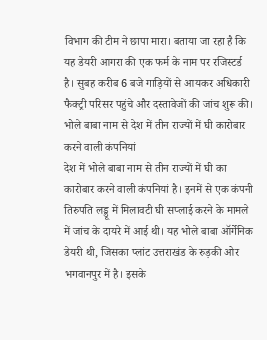विभाग की टीम ने छापा मारा। बताया जा रहा है कि यह डेयरी आगरा की एक फर्म के नाम पर रजिस्टर्ड है। सुबह करीब 6 बजे गाड़ियों से आयकर अधिकारी फैक्ट्री परिसर पहुंचे और दस्तावेजों की जांच शुरू की। भोले बाबा नाम से देश में तीन राज्यों में घी कारोबार करने वाली कंपनियां
देश में भोले बाबा नाम से तीन राज्यों में घी का कारोबार करने वाली कंपनियां है। इनमें से एक कंपनी तिरुपति लड्डू में मिलावटी घी सप्लाई करने के मामले में जांच के दायरे में आई थी। यह भोले बाबा ऑर्गेनिक डेयरी थी, जिसका प्लांट उत्तराखंड के रुड़की ओर भगवानपुर में है। इसके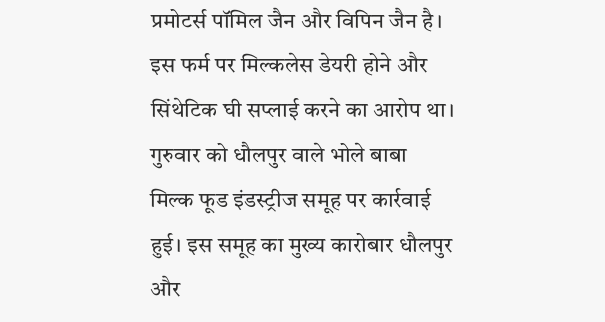प्रमोटर्स पॉमिल जैन और विपिन जैन है। इस फर्म पर मिल्कलेस डेयरी होने और सिंथेटिक घी सप्लाई करने का आरोप था। गुरुवार को धौलपुर वाले भोले बाबा मिल्क फूड इंडस्ट्रीज समूह पर कार्रवाई हुई। इस समूह का मुख्य कारोबार धौलपुर और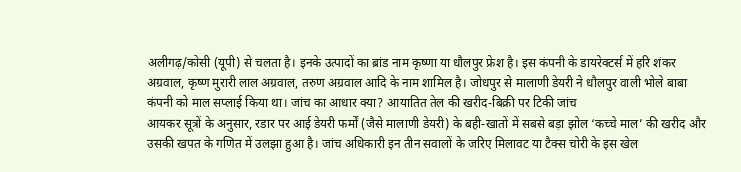अलीगढ़/कोसी (यूपी) से चलता है। इनके उत्पादों का ब्रांड नाम कृष्णा या धौलपुर फ्रेश है। इस कंपनी के डायरेक्टर्स में हरि शंकर अग्रवाल, कृष्ण मुरारी लाल अग्रवाल, तरुण अग्रवाल आदि के नाम शामिल है। जोधपुर से मालाणी डेयरी ने धौलपुर वाली भोले बाबा कंपनी को माल सप्लाई किया था। जांच का आधार क्या? आयातित तेल की खरीद-बिक्री पर टिकी जांच
आयकर सूत्रों के अनुसार, रडार पर आई डेयरी फर्मों (जैसे मालाणी डेयरी) के बही-खातों में सबसे बड़ा झोल ‘कच्चे माल’ की खरीद और उसकी खपत के गणित में उलझा हुआ है। जांच अधिकारी इन तीन सवालों के जरिए मिलावट या टैक्स चोरी के इस खेल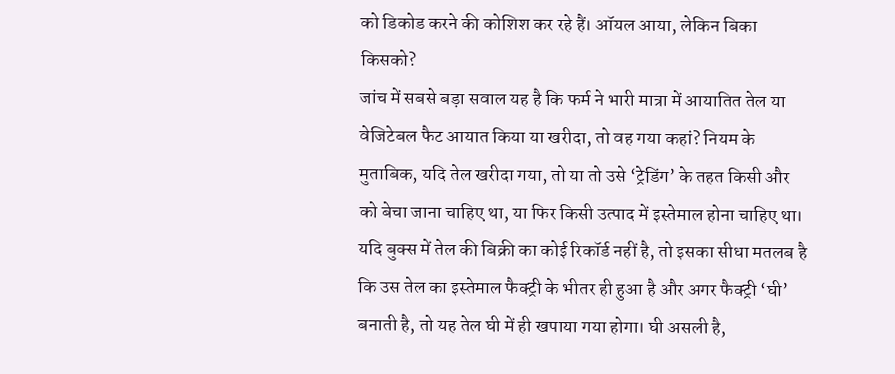को डिकोड करने की कोशिश कर रहे हैं। ऑयल आया, लेकिन बिका किसको?
जांच में सबसे बड़ा सवाल यह है कि फर्म ने भारी मात्रा में आयातित तेल या वेजिटेबल फैट आयात किया या खरीदा, तो वह गया कहां? नियम के मुताबिक, यदि तेल खरीदा गया, तो या तो उसे ‘ट्रेडिंग’ के तहत किसी और को बेचा जाना चाहिए था, या फिर किसी उत्पाद में इस्तेमाल होना चाहिए था। यदि बुक्स में तेल की बिक्री का कोई रिकॉर्ड नहीं है, तो इसका सीधा मतलब है कि उस तेल का इस्तेमाल फैक्ट्री के भीतर ही हुआ है और अगर फैक्ट्री ‘घी’ बनाती है, तो यह तेल घी में ही खपाया गया होगा। घी असली है,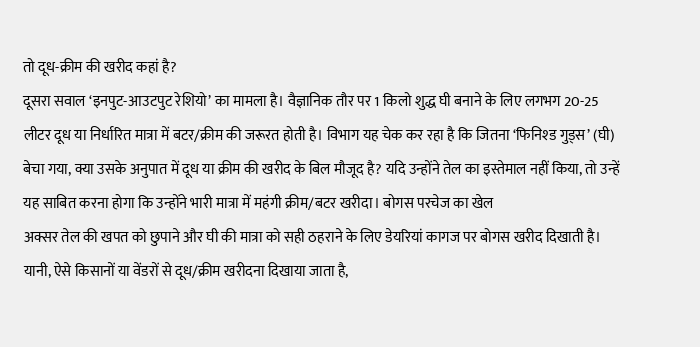तो दूध-क्रीम की खरीद कहां है?
दूसरा सवाल ‘इनपुट-आउटपुट रेशियो’ का मामला है। वैज्ञानिक तौर पर 1 किलो शुद्ध घी बनाने के लिए लगभग 20-25 लीटर दूध या निर्धारित मात्रा में बटर/क्रीम की जरूरत होती है। विभाग यह चेक कर रहा है कि जितना ‘फिनिश्ड गुड्स’ (घी) बेचा गया, क्या उसके अनुपात में दूध या क्रीम की खरीद के बिल मौजूद है? यदि उन्होंने तेल का इस्तेमाल नहीं किया, तो उन्हें यह साबित करना होगा कि उन्होंने भारी मात्रा में महंगी क्रीम/बटर खरीदा। बोगस परचेज का खेल
अक्सर तेल की खपत को छुपाने और घी की मात्रा को सही ठहराने के लिए डेयरियां कागज पर बोगस खरीद दिखाती है। यानी, ऐसे किसानों या वेंडरों से दूध/क्रीम खरीदना दिखाया जाता है,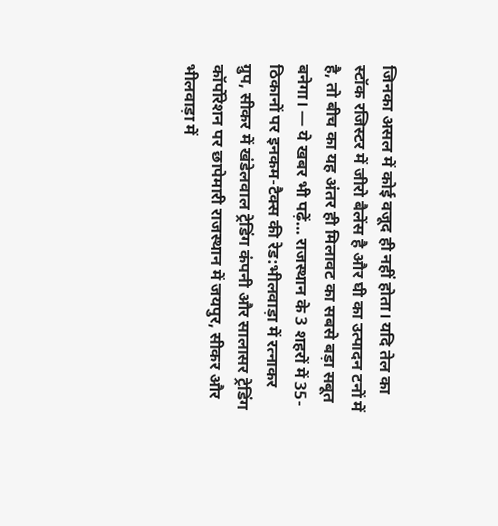जिनका असल में कोई वजूद ही नहीं होता। यदि तेल का स्टॉक रजिस्टर में जीरो बैलेंस है और घी का उत्पादन टनों में है, तो बीच का यह अंतर ही मिलावट का सबसे बड़ा सबूत बनेगा। — ये खबर भी पढ़ें… राजस्थान के 3 शहरों में 35-ठिकानों पर इनकम-टैक्स की रेड:भीलवाड़ा में रत्नाकर ग्रुप, सीकर में खंडेलवाल ट्रेडिंग कंपनी और सालासर ट्रेडिंग कॉर्पोरेशन पर छापेमारी राजस्थान में जयपुर, सीकर और भीलवाड़ा में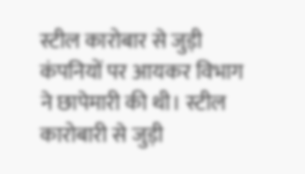स्टील कारोबार से जुड़ी कंपनियों पर आयकर विभाग ने छापेमारी की थी। स्टील कारोबारी से जुड़ी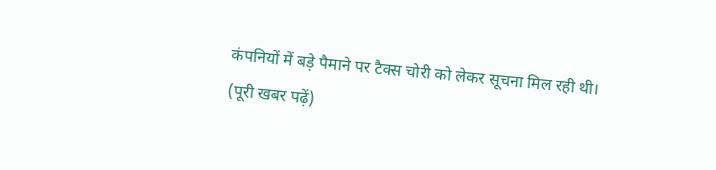कंपनियों में बड़े पैमाने पर टैक्स चोरी को लेकर सूचना मिल रही थी। (पूरी खबर पढ़ें)